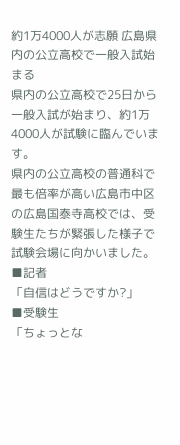約1万4000人が志願 広島県内の公立高校で一般入試始まる
県内の公立高校で25日から一般入試が始まり、約1万4000人が試験に臨んでいます。
県内の公立高校の普通科で最も倍率が高い広島市中区の広島国泰寺高校では、受験生たちが緊張した様子で試験会場に向かいました。
■記者
「自信はどうですか?」
■受験生
「ちょっとな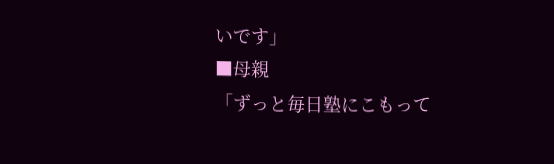いです」
■母親
「ずっと毎日塾にこもって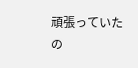頑張っていたの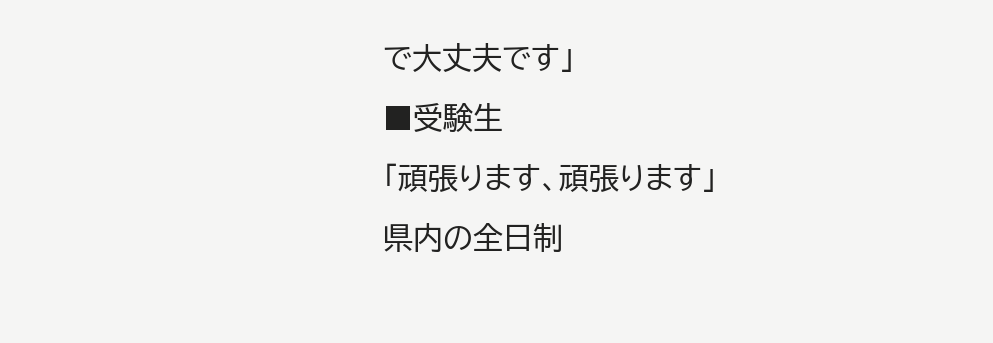で大丈夫です」
■受験生
「頑張ります、頑張ります」
県内の全日制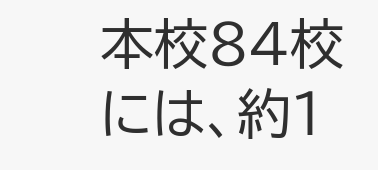本校84校には、約1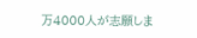万4000人が志願しま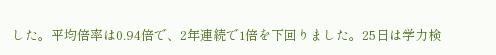した。平均倍率は0.94倍で、2年連続で1倍を下回りました。25日は学力検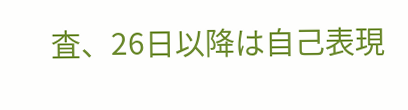査、26日以降は自己表現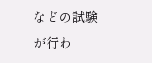などの試験が行わ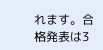れます。合格発表は3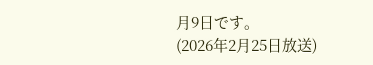月9日です。
(2026年2月25日放送)